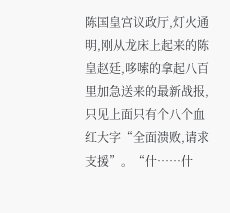陈国皇宫议政厅,灯火通明,刚从龙床上起来的陈皇赵廷,哆嗦的拿起八百里加急送来的最新战报,只见上面只有个八个血红大字“全面溃败,请求支援”。“什……什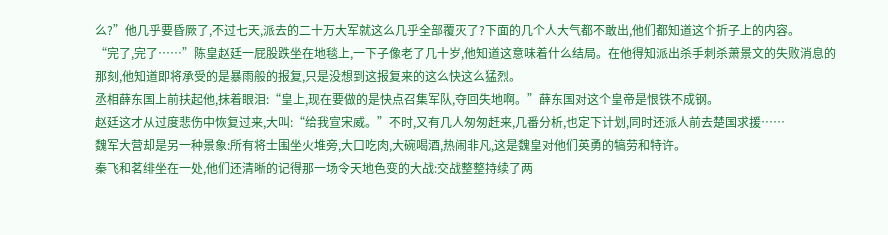么?”他几乎要昏厥了,不过七天,派去的二十万大军就这么几乎全部覆灭了?下面的几个人大气都不敢出,他们都知道这个折子上的内容。
“完了,完了……”陈皇赵廷一屁股跌坐在地毯上,一下子像老了几十岁,他知道这意味着什么结局。在他得知派出杀手刺杀萧景文的失败消息的那刻,他知道即将承受的是暴雨般的报复,只是没想到这报复来的这么快这么猛烈。
丞相薛东国上前扶起他,抹着眼泪:“皇上,现在要做的是快点召集军队,夺回失地啊。”薛东国对这个皇帝是恨铁不成钢。
赵廷这才从过度悲伤中恢复过来,大叫:“给我宣宋威。”不时,又有几人匆匆赶来,几番分析,也定下计划,同时还派人前去楚国求援……
魏军大营却是另一种景象:所有将士围坐火堆旁,大口吃肉,大碗喝酒,热闹非凡,这是魏皇对他们英勇的犒劳和特许。
秦飞和茗绯坐在一处,他们还清晰的记得那一场令天地色变的大战:交战整整持续了两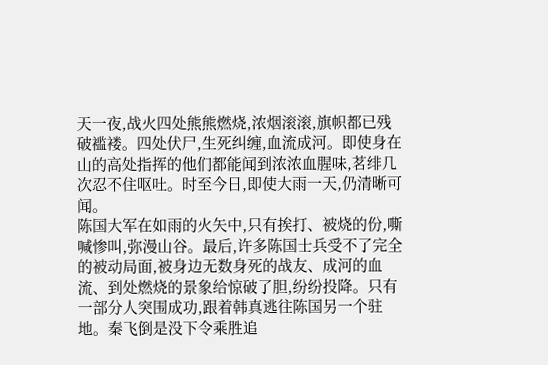天一夜,战火四处熊熊燃烧,浓烟滚滚,旗帜都已残破褴褛。四处伏尸,生死纠缠,血流成河。即使身在山的高处指挥的他们都能闻到浓浓血腥味,茗绯几次忍不住呕吐。时至今日,即使大雨一天,仍清晰可闻。
陈国大军在如雨的火矢中,只有挨打、被烧的份,嘶喊惨叫,弥漫山谷。最后,许多陈国士兵受不了完全的被动局面,被身边无数身死的战友、成河的血流、到处燃烧的景象给惊破了胆,纷纷投降。只有一部分人突围成功,跟着韩真逃往陈国另一个驻地。秦飞倒是没下令乘胜追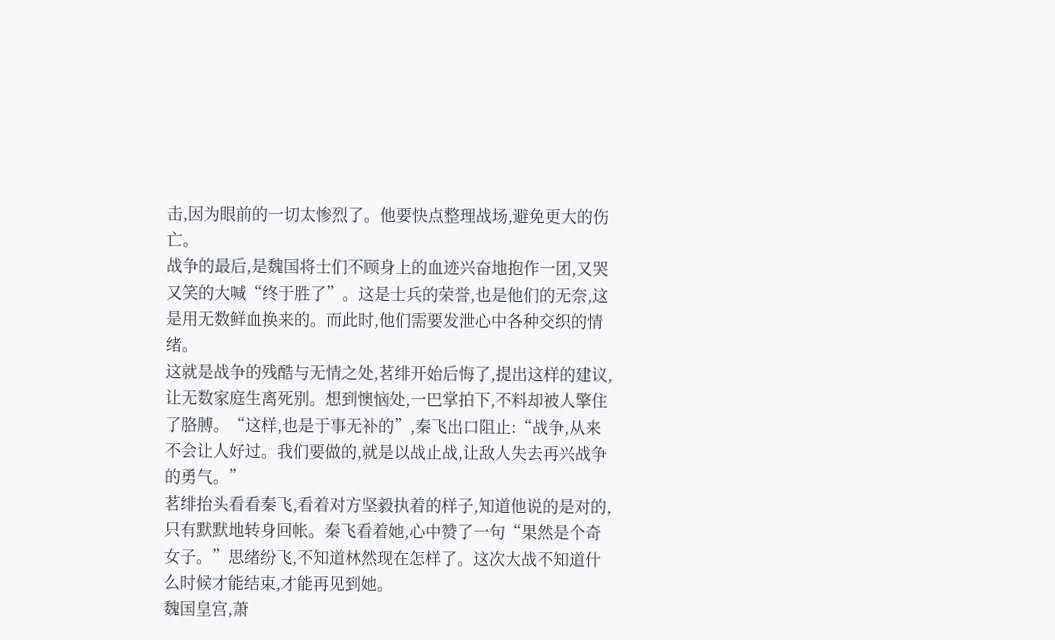击,因为眼前的一切太惨烈了。他要快点整理战场,避免更大的伤亡。
战争的最后,是魏国将士们不顾身上的血迹兴奋地抱作一团,又哭又笑的大喊“终于胜了”。这是士兵的荣誉,也是他们的无奈,这是用无数鲜血换来的。而此时,他们需要发泄心中各种交织的情绪。
这就是战争的残酷与无情之处,茗绯开始后悔了,提出这样的建议,让无数家庭生离死别。想到懊恼处,一巴掌拍下,不料却被人擎住了胳膊。“这样,也是于事无补的”,秦飞出口阻止:“战争,从来不会让人好过。我们要做的,就是以战止战,让敌人失去再兴战争的勇气。”
茗绯抬头看看秦飞,看着对方坚毅执着的样子,知道他说的是对的,只有默默地转身回帐。秦飞看着她,心中赞了一句“果然是个奇女子。”思绪纷飞,不知道林然现在怎样了。这次大战不知道什么时候才能结束,才能再见到她。
魏国皇宫,萧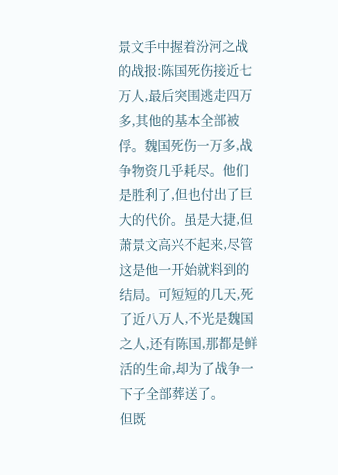景文手中握着汾河之战的战报:陈国死伤接近七万人,最后突围逃走四万多,其他的基本全部被俘。魏国死伤一万多,战争物资几乎耗尽。他们是胜利了,但也付出了巨大的代价。虽是大捷,但萧景文高兴不起来,尽管这是他一开始就料到的结局。可短短的几天,死了近八万人,不光是魏国之人,还有陈国,那都是鲜活的生命,却为了战争一下子全部葬送了。
但既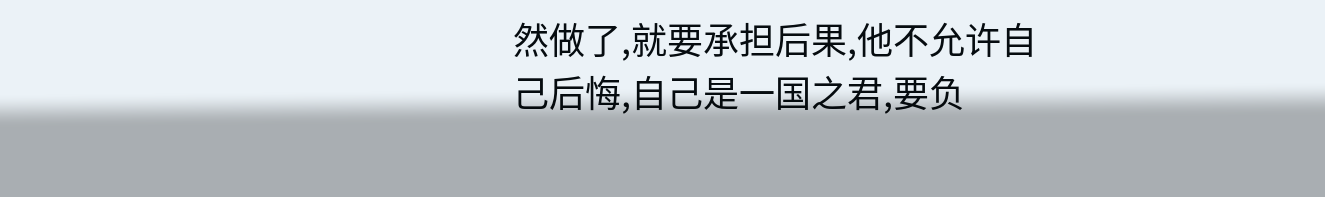然做了,就要承担后果,他不允许自己后悔,自己是一国之君,要负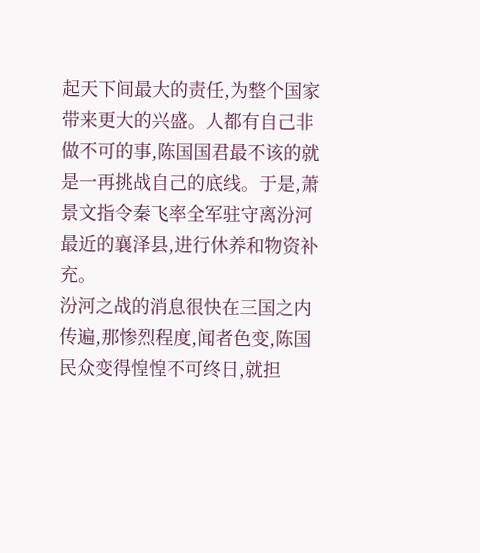起天下间最大的责任,为整个国家带来更大的兴盛。人都有自己非做不可的事,陈国国君最不该的就是一再挑战自己的底线。于是,萧景文指令秦飞率全军驻守离汾河最近的襄泽县,进行休养和物资补充。
汾河之战的消息很快在三国之内传遍,那惨烈程度,闻者色变,陈国民众变得惶惶不可终日,就担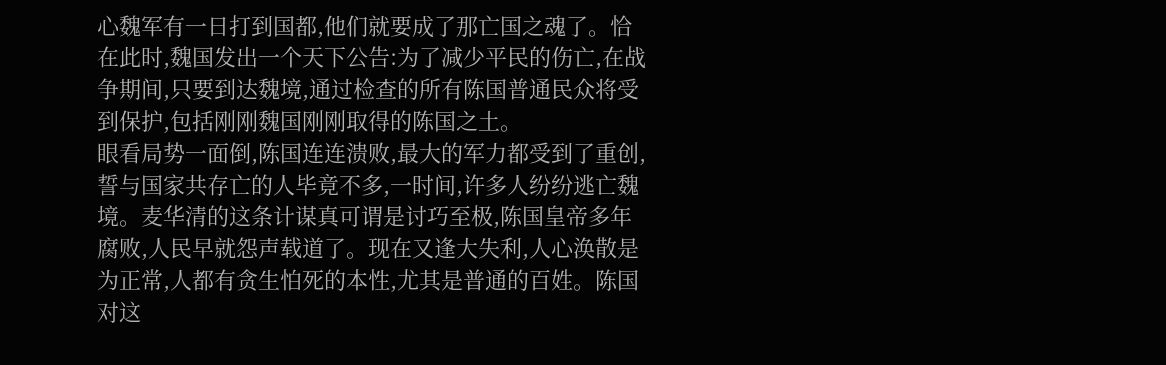心魏军有一日打到国都,他们就要成了那亡国之魂了。恰在此时,魏国发出一个天下公告:为了减少平民的伤亡,在战争期间,只要到达魏境,通过检查的所有陈国普通民众将受到保护,包括刚刚魏国刚刚取得的陈国之土。
眼看局势一面倒,陈国连连溃败,最大的军力都受到了重创,誓与国家共存亡的人毕竟不多,一时间,许多人纷纷逃亡魏境。麦华清的这条计谋真可谓是讨巧至极,陈国皇帝多年腐败,人民早就怨声载道了。现在又逢大失利,人心涣散是为正常,人都有贪生怕死的本性,尤其是普通的百姓。陈国对这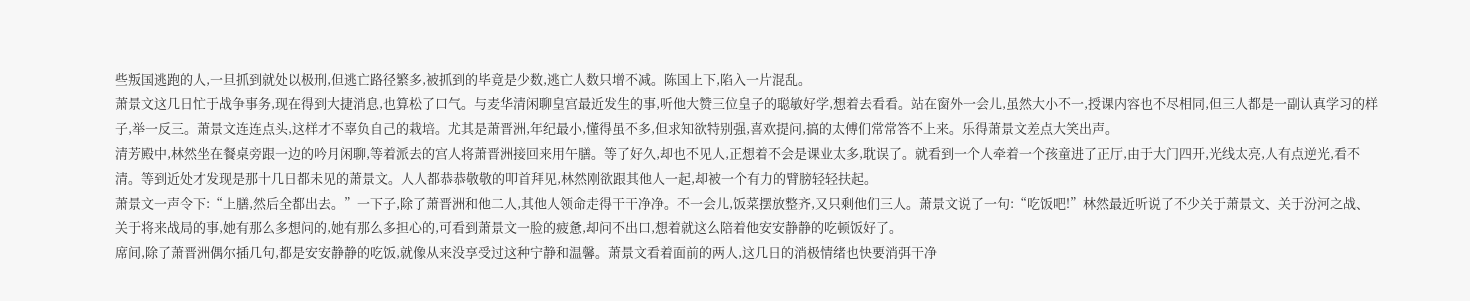些叛国逃跑的人,一旦抓到就处以极刑,但逃亡路径繁多,被抓到的毕竟是少数,逃亡人数只增不减。陈国上下,陷入一片混乱。
萧景文这几日忙于战争事务,现在得到大捷消息,也算松了口气。与麦华清闲聊皇宫最近发生的事,听他大赞三位皇子的聪敏好学,想着去看看。站在窗外一会儿,虽然大小不一,授课内容也不尽相同,但三人都是一副认真学习的样子,举一反三。萧景文连连点头,这样才不辜负自己的栽培。尤其是萧晋洲,年纪最小,懂得虽不多,但求知欲特别强,喜欢提问,搞的太傅们常常答不上来。乐得萧景文差点大笑出声。
清芳殿中,林然坐在餐桌旁跟一边的吟月闲聊,等着派去的宫人将萧晋洲接回来用午膳。等了好久,却也不见人,正想着不会是课业太多,耽误了。就看到一个人牵着一个孩童进了正厅,由于大门四开,光线太亮,人有点逆光,看不清。等到近处才发现是那十几日都未见的萧景文。人人都恭恭敬敬的叩首拜见,林然刚欲跟其他人一起,却被一个有力的臂膀轻轻扶起。
萧景文一声令下:“上膳,然后全都出去。”一下子,除了萧晋洲和他二人,其他人领命走得干干净净。不一会儿,饭菜摆放整齐,又只剩他们三人。萧景文说了一句:“吃饭吧!”林然最近听说了不少关于萧景文、关于汾河之战、关于将来战局的事,她有那么多想问的,她有那么多担心的,可看到萧景文一脸的疲惫,却问不出口,想着就这么陪着他安安静静的吃顿饭好了。
席间,除了萧晋洲偶尔插几句,都是安安静静的吃饭,就像从来没享受过这种宁静和温馨。萧景文看着面前的两人,这几日的消极情绪也快要消弭干净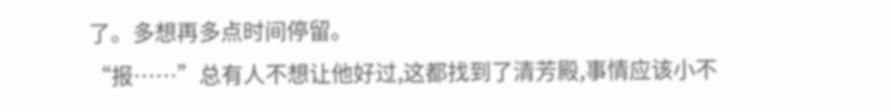了。多想再多点时间停留。
“报……”总有人不想让他好过,这都找到了清芳殿,事情应该小不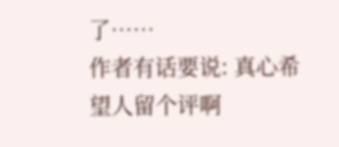了……
作者有话要说: 真心希望人留个评啊